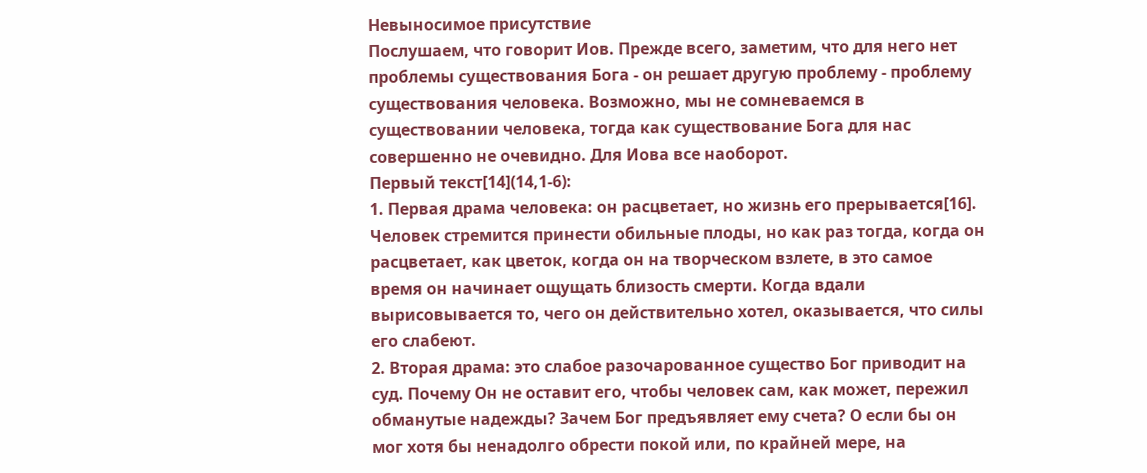Невыносимое присутствие
Послушаем, что говорит Иов. Прежде всего, заметим, что для него нет проблемы существования Бога - он решает другую проблему - проблему существования человека. Возможно, мы не сомневаемся в существовании человека, тогда как существование Бога для нас совершенно не очевидно. Для Иова все наоборот.
Первый текст[14](14,1-6):
1. Первая драма человека: он расцветает, но жизнь его прерывается[16]. Человек стремится принести обильные плоды, но как раз тогда, когда он расцветает, как цветок, когда он на творческом взлете, в это самое время он начинает ощущать близость смерти. Когда вдали вырисовывается то, чего он действительно хотел, оказывается, что силы его слабеют.
2. Вторая драма: это слабое разочарованное существо Бог приводит на суд. Почему Он не оставит его, чтобы человек сам, как может, пережил обманутые надежды? Зачем Бог предъявляет ему счета? О если бы он мог хотя бы ненадолго обрести покой или, по крайней мере, на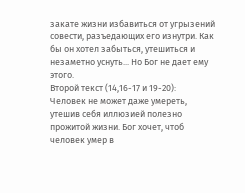закате жизни избавиться от угрызений совести, разъедающих его изнутри. Как бы он хотел забыться, утешиться и незаметно уснуть... Но Бог не дает ему этого.
Второй текст (14,16-17 и 19-20):
Человек не может даже умереть, утешив себя иллюзией полезно прожитой жизни. Бог хочет, чтоб человек умер в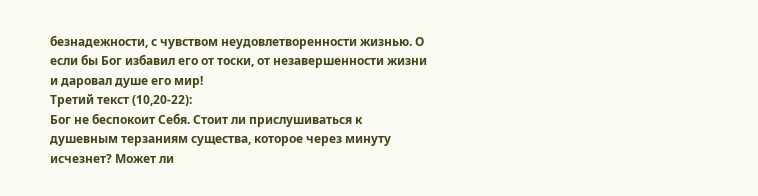безнадежности, с чувством неудовлетворенности жизнью. О если бы Бог избавил его от тоски, от незавершенности жизни и даровал душе его мир!
Третий текст (10,20-22):
Бог не беспокоит Себя. Стоит ли прислушиваться к душевным терзаниям существа, которое через минуту исчезнет? Может ли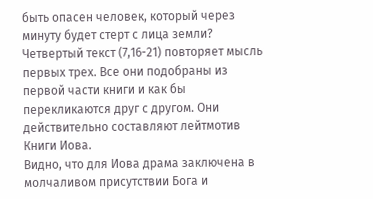быть опасен человек, который через минуту будет стерт с лица земли?
Четвертый текст (7,16-21) повторяет мысль первых трех. Все они подобраны из первой части книги и как бы перекликаются друг с другом. Они действительно составляют лейтмотив Книги Иова.
Видно, что для Иова драма заключена в молчаливом присутствии Бога и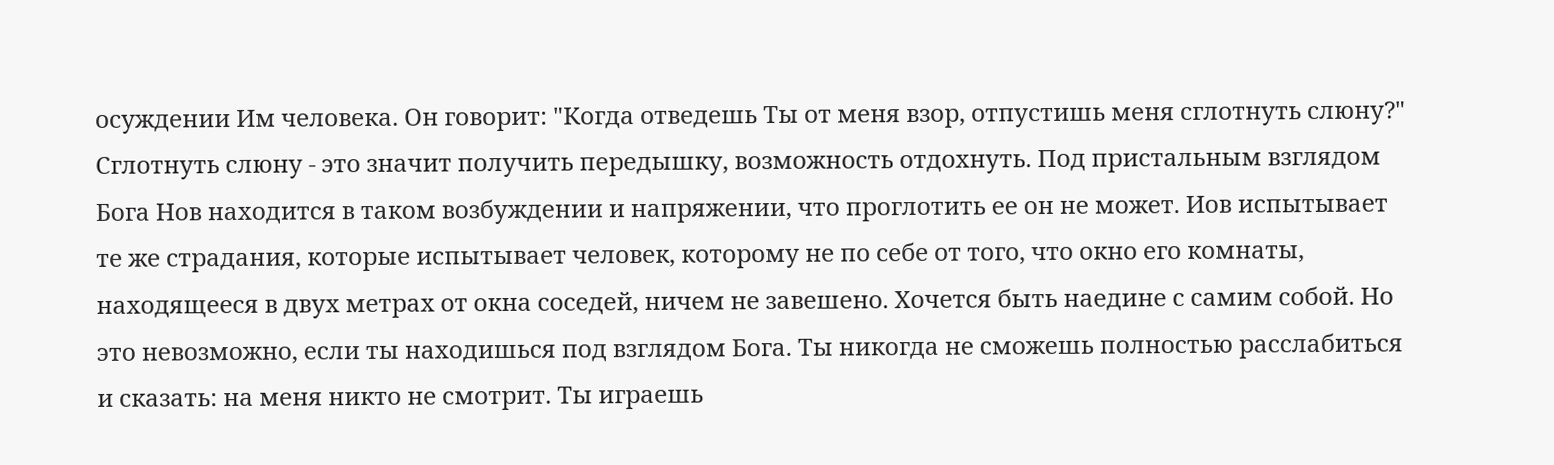осуждении Им человека. Он говорит: "Когда отведешь Ты от меня взор, отпустишь меня сглотнуть слюну?" Сглотнуть слюну - это значит получить передышку, возможность отдохнуть. Под пристальным взглядом Бога Нов находится в таком возбуждении и напряжении, что проглотить ее он не может. Иов испытывает те же страдания, которые испытывает человек, которому не по себе от того, что окно его комнаты, находящееся в двух метрах от окна соседей, ничем не завешено. Хочется быть наедине с самим собой. Но это невозможно, если ты находишься под взглядом Бога. Ты никогда не сможешь полностью расслабиться и сказать: на меня никто не смотрит. Ты играешь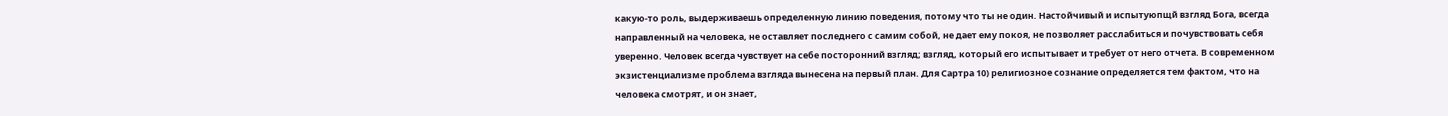какую-то роль, выдерживаешь определенную линию поведения, потому что ты не один. Настойчивый и испытуюпщй взгляд Бога, всегда направленный на человека, не оставляет последнего с самим собой, не дает ему покоя, не позволяет расслабиться и почувствовать себя уверенно. Человек всегда чувствует на себе посторонний взгляд; взгляд, который его испытывает и требует от него отчета. В современном экзистенциализме проблема взгляда вынесена на первый план. Для Сартра 10) религиозное сознание определяется тем фактом, что на человека смотрят, и он знает,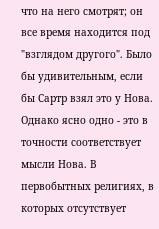что на него смотрят; он все время находится под "взглядом другого". Было бы удивительным, если бы Сартр взял это у Нова. Однако ясно одно - это в точности соответствует мысли Нова. В первобытных религиях, в которых отсутствует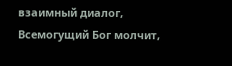взаимный диалог, Всемогущий Бог молчит,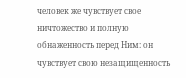человек же чувствует свое ничтожество и полную обнаженность перед Ним: он чувствует свою незащищенность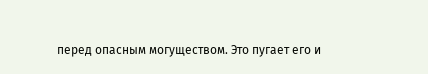перед опасным могуществом. Это пугает его и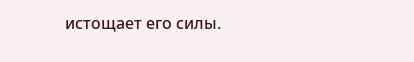истощает его силы.